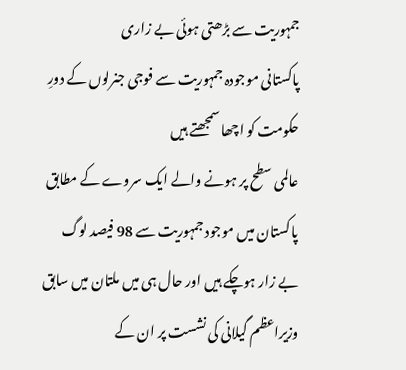جمہوریت سے بڑھتی ہوئی بے زاری
پاکستانی موجودہ جمہوریت سے فوجی جنرلوں کے دورِ حکومت کو اچھا سمجھتے ہیں
عالمی سطح پر ہونے والے ایک سروے کے مطابق پاکستان میں موجود جمہوریت سے 98 فیصد لوگ بے زار ہوچکے ہیں اور حال ہی میں ملتان میں سابق وزیراعظم گیلانی کی نشست پر ان کے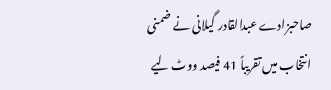صاحبزادے عبدالقادر گیلانی نے ضمنی انتخاب میں تقریباً 41 فیصد ووٹ لیے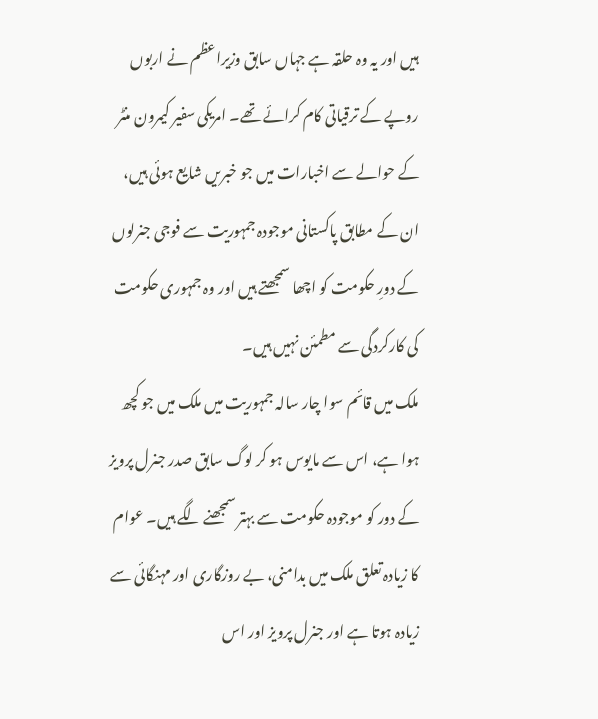ہیں اور یہ وہ حلقہ ہے جہاں سابق وزیراعظم نے اربوں روپے کے ترقیاتی کام کرائے تھے۔ امریکی سفیر کیمرون منٹر کے حوالے سے اخبارات میں جو خبریں شایع ہوئی ہیں، ان کے مطابق پاکستانی موجودہ جمہوریت سے فوجی جنرلوں کے دورِ حکومت کو اچھا سمجھتے ہیں اور وہ جمہوری حکومت کی کارکردگی سے مطمئن نہیں ہیں۔
ملک میں قائم سوا چار سالہ جمہوریت میں ملک میں جو کچھ ہوا ہے، اس سے مایوس ہو کر لوگ سابق صدر جنرل پرویز کے دور کو موجودہ حکومت سے بہتر سمجھنے لگے ہیں۔ عوام کا زیادہ تعلق ملک میں بدامنی، بے روزگاری اور مہنگائی سے زیادہ ہوتا ہے اور جنرل پرویز اور اس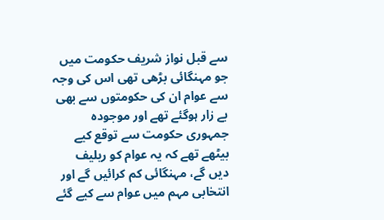سے قبل نواز شریف حکومت میں جو مہنگائی بڑھی تھی اس کی وجہ سے عوام ان کی حکومتوں سے بھی بے زار ہوگئے تھے اور موجودہ جمہوری حکومت سے توقع کیے بیٹھے تھے کہ یہ عوام کو ریلیف دیں گے، مہنگائی کم کرائیں گے اور انتخابی مہم میں عوام سے کیے گئے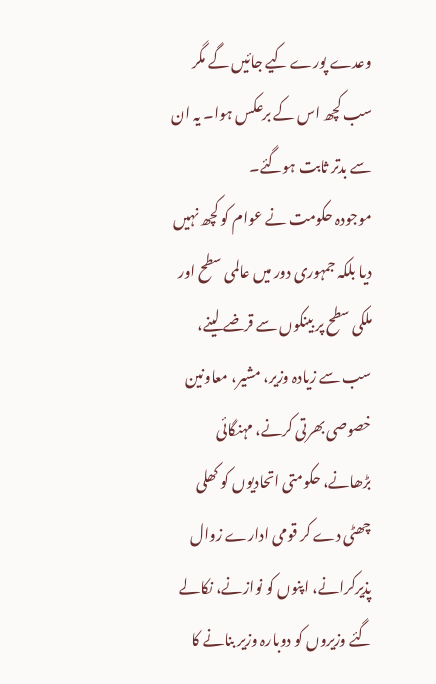وعدے پورے کیے جائیں گے مگر سب کچھ اس کے برعکس ہوا۔ یہ ان سے بدتر ثابت ہوگئے۔
موجودہ حکومت نے عوام کو کچھ نہیں دیا بلکہ جمہوری دور میں عالمی سطح اور ملکی سطح پر بینکوں سے قرضے لینے، سب سے زیادہ وزیر، مشیر، معاونین خصوصی بھرتی کرنے، مہنگائی بڑھانے، حکومتی اتحادیوں کو کھلی چھٹی دے کر قومی ادارے زوال پذیرکرانے، اپنوں کو نوازنے، نکالے گئے وزیروں کو دوبارہ وزیر بنانے کا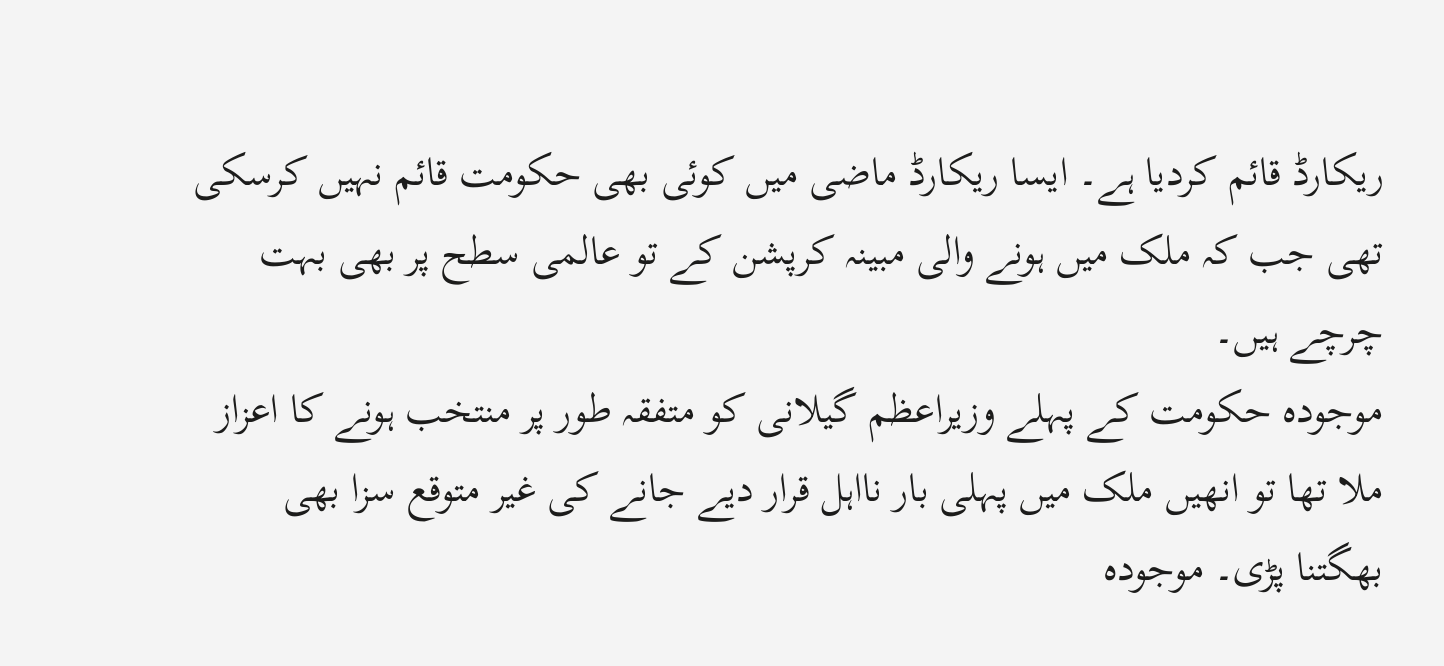ریکارڈ قائم کردیا ہے۔ ایسا ریکارڈ ماضی میں کوئی بھی حکومت قائم نہیں کرسکی تھی جب کہ ملک میں ہونے والی مبینہ کرپشن کے تو عالمی سطح پر بھی بہت چرچے ہیں۔
موجودہ حکومت کے پہلے وزیراعظم گیلانی کو متفقہ طور پر منتخب ہونے کا اعزاز ملا تھا تو انھیں ملک میں پہلی بار نااہل قرار دیے جانے کی غیر متوقع سزا بھی بھگتنا پڑی۔ موجودہ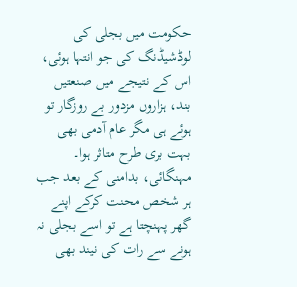حکومت میں بجلی کی لوڈشیڈنگ کی جو انتہا ہوئی، اس کے نتیجے میں صنعتیں بند، ہزاروں مزدور بے روزگار تو ہوئے ہی مگر عام آدمی بھی بہت بری طرح متاثر ہوا۔ مہنگائی، بدامنی کے بعد جب ہر شخص محنت کرکے اپنے گھر پہنچتا ہے تو اسے بجلی نہ ہونے سے رات کی نیند بھی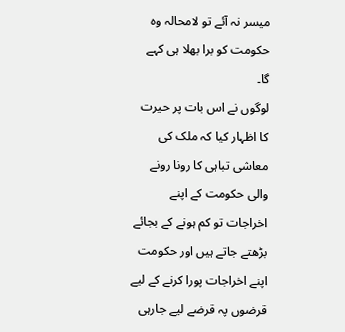میسر نہ آئے تو لامحالہ وہ حکومت کو برا بھلا ہی کہے گا۔
لوگوں نے اس بات پر حیرت کا اظہار کیا کہ ملک کی معاشی تباہی کا رونا رونے والی حکومت کے اپنے اخراجات تو کم ہونے کے بجائے بڑھتے جاتے ہیں اور حکومت اپنے اخراجات پورا کرنے کے لیے قرضوں پہ قرضے لیے جارہی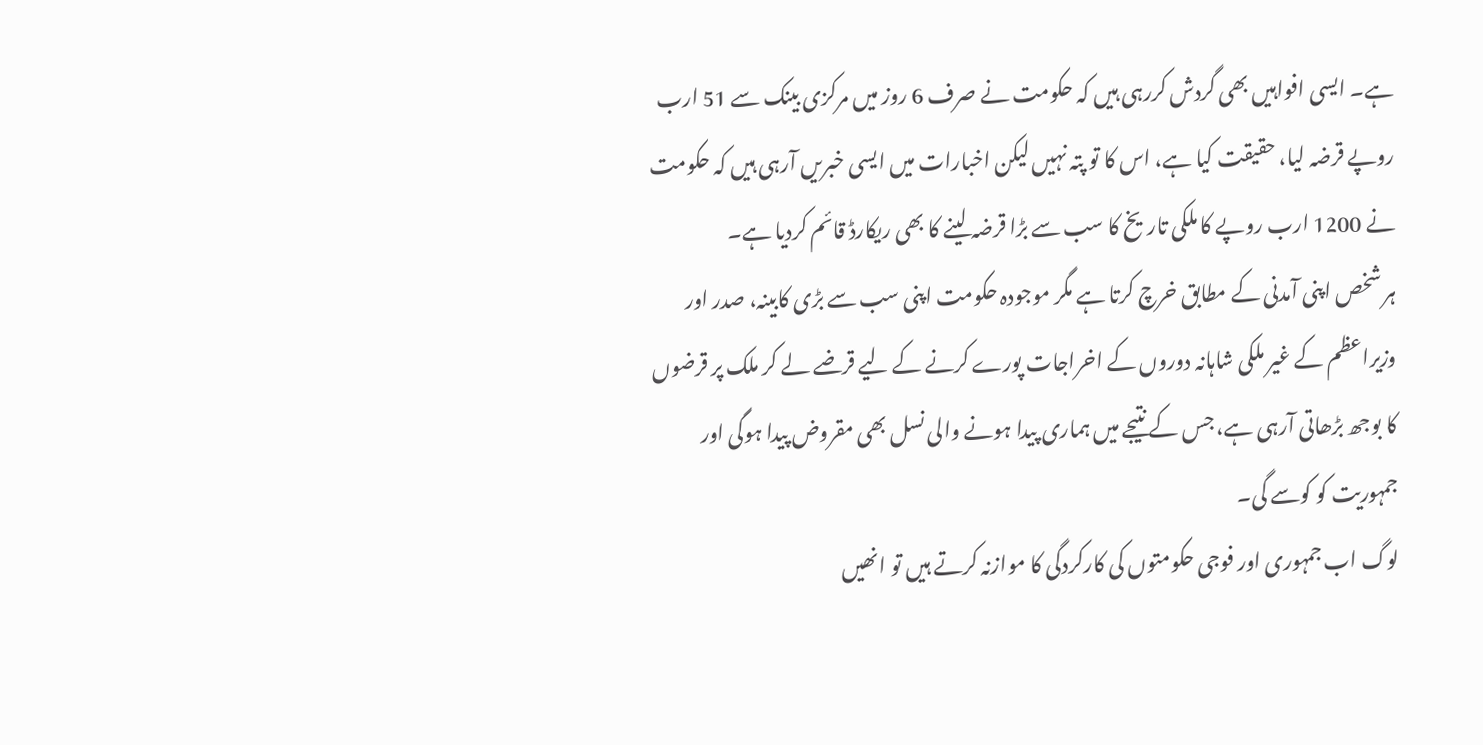ہے۔ ایسی افواہیں بھی گردش کررہی ہیں کہ حکومت نے صرف 6 روز میں مرکزی بینک سے 51 ارب روپے قرضہ لیا، حقیقت کیا ہے، اس کا تو پتہ نہیں لیکن اخبارات میں ایسی خبریں آرہی ہیں کہ حکومت نے 1200 ارب روپے کا ملکی تاریخ کا سب سے بڑا قرضہ لینے کا بھی ریکارڈ قائم کردیا ہے۔
ہر شخص اپنی آمدنی کے مطابق خرچ کرتا ہے مگر موجودہ حکومت اپنی سب سے بڑی کابینہ، صدر اور وزیراعظم کے غیر ملکی شاہانہ دوروں کے اخراجات پورے کرنے کے لیے قرضے لے کر ملک پر قرضوں کا بوجھ بڑھاتی آرہی ہے، جس کے نتیجے میں ہماری پیدا ہونے والی نسل بھی مقروض پیدا ہوگی اور جمہوریت کو کوسے گی۔
لوگ اب جمہوری اور فوجی حکومتوں کی کارکردگی کا موازنہ کرتے ہیں تو انھیں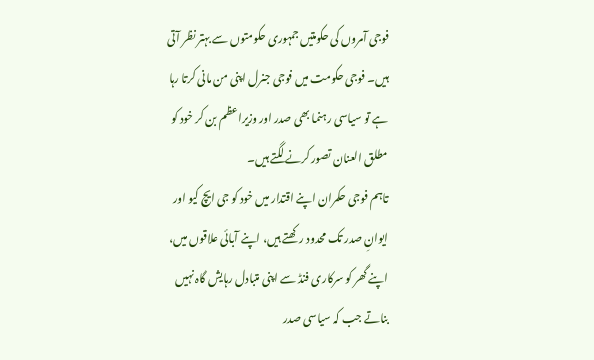فوجی آمروں کی حکومتیں جمہوری حکومتوں سے بہتر نظر آتی ہیں۔ فوجی حکومت میں فوجی جنرل اپنی من مانی کرتا رہا ہے تو سیاسی رہنما بھی صدر اور وزیراعظم بن کر خود کو مطلق العنان تصور کرنے لگتے ہیں۔
تاہم فوجی حکمران اپنے اقتدار میں خود کو جی ایچ کیو اور ایوانِ صدر تک محدود رکھتے ہیں، اپنے آبائی علاقوں میں، اپنے گھر کو سرکاری فنڈ سے اپنی متبادل رہایش گاہ نہیں بناتے جب کہ سیاسی صدر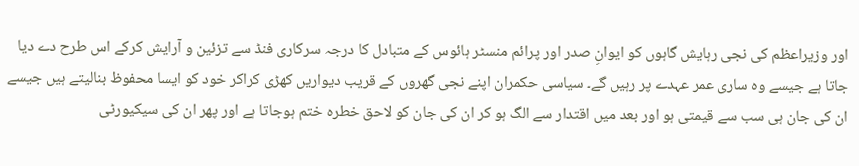اور وزیراعظم کی نجی رہایش گاہوں کو ایوانِ صدر اور پرائم منسٹر ہائوس کے متبادل کا درجہ سرکاری فنڈ سے تزئین و آرایش کرکے اس طرح دے دیا جاتا ہے جیسے وہ ساری عمر عہدے پر رہیں گے۔ سیاسی حکمران اپنے نجی گھروں کے قریب دیواریں کھڑی کراکر خود کو ایسا محفوظ بنالیتے ہیں جیسے ان کی جان ہی سب سے قیمتی ہو اور بعد میں اقتدار سے الگ ہو کر ان کی جان کو لاحق خطرہ ختم ہوجاتا ہے اور پھر ان کی سیکیورٹی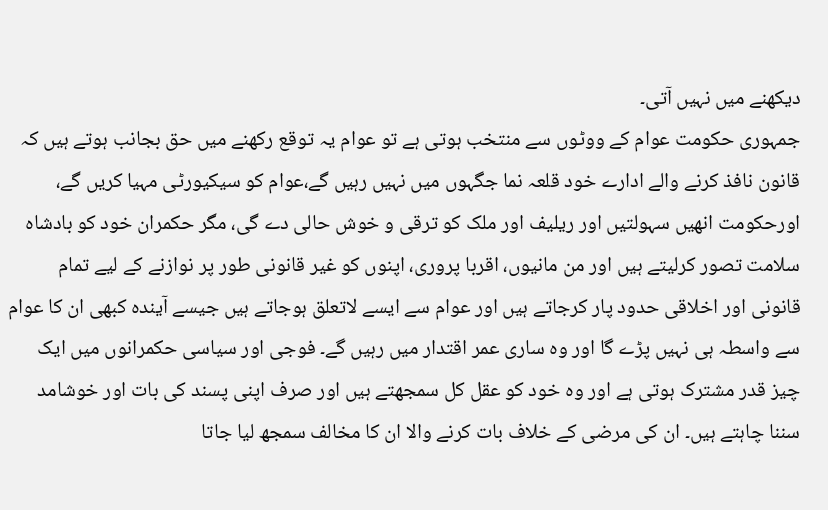دیکھنے میں نہیں آتی۔
جمہوری حکومت عوام کے ووٹوں سے منتخب ہوتی ہے تو عوام یہ توقع رکھنے میں حق بجانب ہوتے ہیں کہ قانون نافذ کرنے والے ادارے خود قلعہ نما جگہوں میں نہیں رہیں گے،عوام کو سیکیورٹی مہیا کریں گے، اورحکومت انھیں سہولتیں اور ریلیف اور ملک کو ترقی و خوش حالی دے گی، مگر حکمران خود کو بادشاہ سلامت تصور کرلیتے ہیں اور من مانیوں، اقربا پروری، اپنوں کو غیر قانونی طور پر نوازنے کے لیے تمام قانونی اور اخلاقی حدود پار کرجاتے ہیں اور عوام سے ایسے لاتعلق ہوجاتے ہیں جیسے آیندہ کبھی ان کا عوام سے واسطہ ہی نہیں پڑے گا اور وہ ساری عمر اقتدار میں رہیں گے۔ فوجی اور سیاسی حکمرانوں میں ایک چیز قدر مشترک ہوتی ہے اور وہ خود کو عقل کل سمجھتے ہیں اور صرف اپنی پسند کی بات اور خوشامد سننا چاہتے ہیں۔ ان کی مرضی کے خلاف بات کرنے والا ان کا مخالف سمجھ لیا جاتا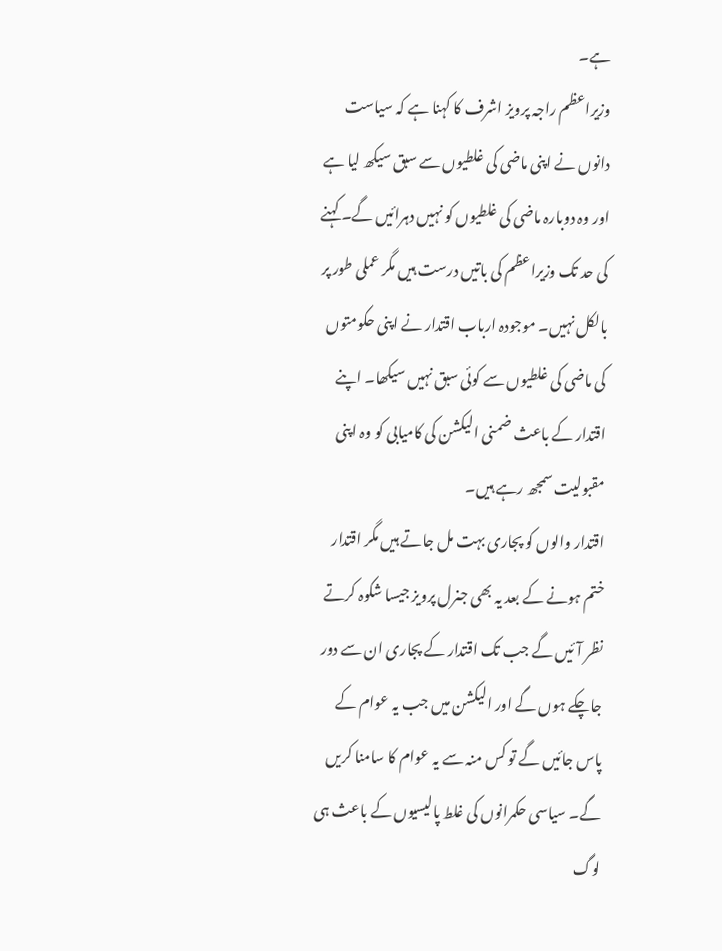ہے۔
وزیراعظم راجہ پرویز اشرف کا کہنا ہے کہ سیاست دانوں نے اپنی ماضی کی غلطیوں سے سبق سیکھ لیا ہے اور وہ دوبارہ ماضی کی غلطیوں کو نہیں دہرائیں گے۔ کہنے کی حد تک وزیراعظم کی باتیں درست ہیں مگر عملی طور پر بالکل نہیں۔ موجودہ ارباب اقتدار نے اپنی حکومتوں کی ماضی کی غلطیوں سے کوئی سبق نہیں سیکھا۔ اپنے اقتدار کے باعث ضمنی الیکشن کی کامیابی کو وہ اپنی مقبولیت سمجھ رہے ہیں۔
اقتدار والوں کو پجاری بہت مل جاتے ہیں مگر اقتدار ختم ہونے کے بعد یہ بھی جنرل پرویز جیسا شکوہ کرتے نظر آئیں گے جب تک اقتدار کے پجاری ان سے دور جاچکے ہوں گے اور الیکشن میں جب یہ عوام کے پاس جائیں گے تو کس منہ سے یہ عوام کا سامنا کریں گے۔ سیاسی حکمرانوں کی غلط پالیسیوں کے باعث ہی لوگ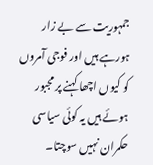جمہوریت سے بے زار ہورہے ہیں اور فوجی آمروں کو کیوں اچھا کہنے پر مجبور ہوئے ہیں یہ کوئی سیاسی حکمران نہیں سوچتا۔